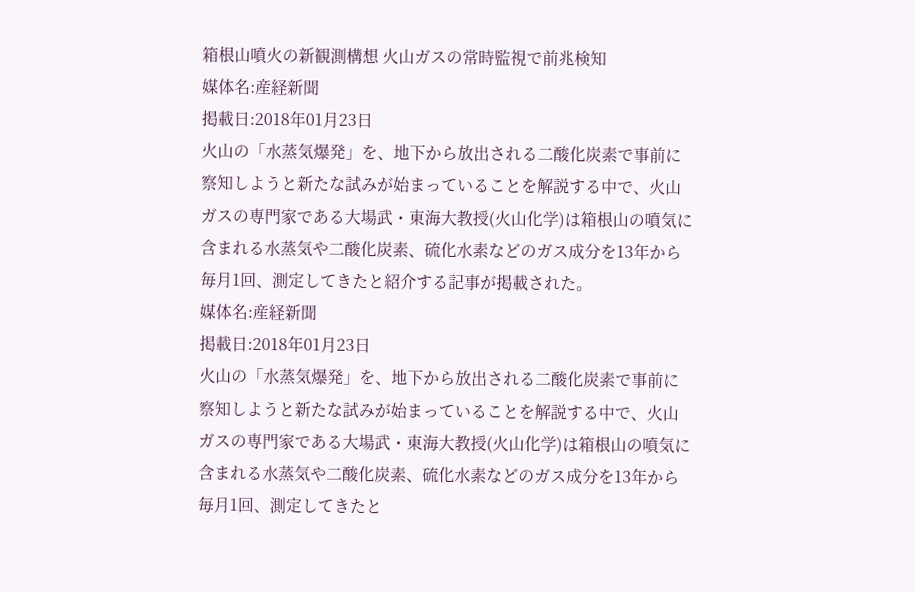箱根山噴火の新観測構想 火山ガスの常時監視で前兆検知
媒体名:産経新聞
掲載日:2018年01月23日
火山の「水蒸気爆発」を、地下から放出される二酸化炭素で事前に察知しようと新たな試みが始まっていることを解説する中で、火山ガスの専門家である大場武・東海大教授(火山化学)は箱根山の噴気に含まれる水蒸気や二酸化炭素、硫化水素などのガス成分を13年から毎月1回、測定してきたと紹介する記事が掲載された。
媒体名:産経新聞
掲載日:2018年01月23日
火山の「水蒸気爆発」を、地下から放出される二酸化炭素で事前に察知しようと新たな試みが始まっていることを解説する中で、火山ガスの専門家である大場武・東海大教授(火山化学)は箱根山の噴気に含まれる水蒸気や二酸化炭素、硫化水素などのガス成分を13年から毎月1回、測定してきたと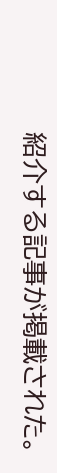紹介する記事が掲載された。